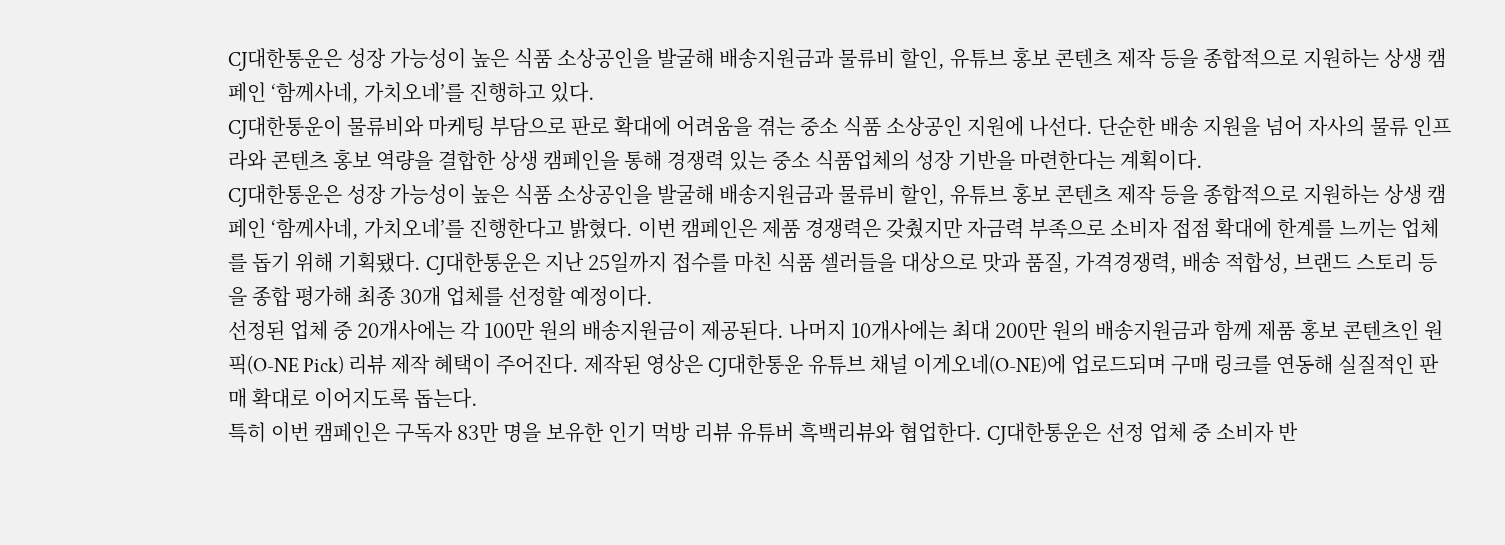CJ대한통운은 성장 가능성이 높은 식품 소상공인을 발굴해 배송지원금과 물류비 할인, 유튜브 홍보 콘텐츠 제작 등을 종합적으로 지원하는 상생 캠페인 ‘함께사네, 가치오네’를 진행하고 있다.
CJ대한통운이 물류비와 마케팅 부담으로 판로 확대에 어려움을 겪는 중소 식품 소상공인 지원에 나선다. 단순한 배송 지원을 넘어 자사의 물류 인프라와 콘텐츠 홍보 역량을 결합한 상생 캠페인을 통해 경쟁력 있는 중소 식품업체의 성장 기반을 마련한다는 계획이다.
CJ대한통운은 성장 가능성이 높은 식품 소상공인을 발굴해 배송지원금과 물류비 할인, 유튜브 홍보 콘텐츠 제작 등을 종합적으로 지원하는 상생 캠페인 ‘함께사네, 가치오네’를 진행한다고 밝혔다. 이번 캠페인은 제품 경쟁력은 갖췄지만 자금력 부족으로 소비자 접점 확대에 한계를 느끼는 업체를 돕기 위해 기획됐다. CJ대한통운은 지난 25일까지 접수를 마친 식품 셀러들을 대상으로 맛과 품질, 가격경쟁력, 배송 적합성, 브랜드 스토리 등을 종합 평가해 최종 30개 업체를 선정할 예정이다.
선정된 업체 중 20개사에는 각 100만 원의 배송지원금이 제공된다. 나머지 10개사에는 최대 200만 원의 배송지원금과 함께 제품 홍보 콘텐츠인 원픽(O-NE Pick) 리뷰 제작 혜택이 주어진다. 제작된 영상은 CJ대한통운 유튜브 채널 이게오네(O-NE)에 업로드되며 구매 링크를 연동해 실질적인 판매 확대로 이어지도록 돕는다.
특히 이번 캠페인은 구독자 83만 명을 보유한 인기 먹방 리뷰 유튜버 흑백리뷰와 협업한다. CJ대한통운은 선정 업체 중 소비자 반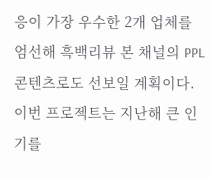응이 가장 우수한 2개 업체를 엄선해 흑백리뷰 본 채널의 PPL 콘텐츠로도 선보일 계획이다. 이번 프로젝트는 지난해 큰 인기를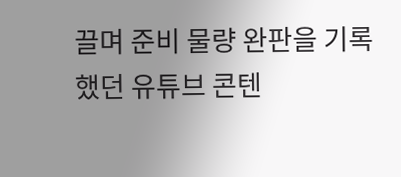끌며 준비 물량 완판을 기록했던 유튜브 콘텐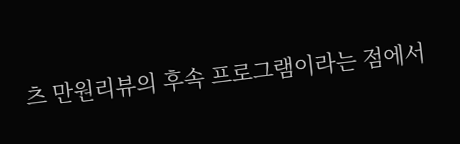츠 만원리뷰의 후속 프로그램이라는 점에서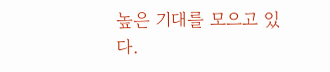높은 기대를 모으고 있다.